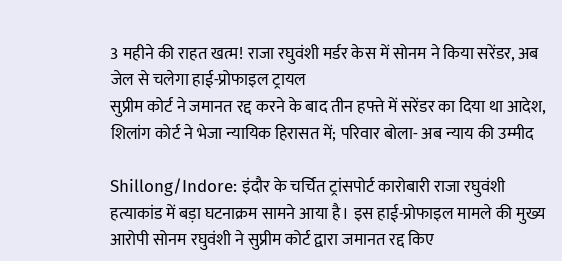3 महीने की राहत खत्म! राजा रघुवंशी मर्डर केस में सोनम ने किया सरेंडर, अब जेल से चलेगा हाई-प्रोफाइल ट्रायल
सुप्रीम कोर्ट ने जमानत रद्द करने के बाद तीन हफ्ते में सरेंडर का दिया था आदेश, शिलांग कोर्ट ने भेजा न्यायिक हिरासत में; परिवार बोला- अब न्याय की उम्मीद

Shillong/Indore: इंदौर के चर्चित ट्रांसपोर्ट कारोबारी राजा रघुवंशी हत्याकांड में बड़ा घटनाक्रम सामने आया है। इस हाई-प्रोफाइल मामले की मुख्य आरोपी सोनम रघुवंशी ने सुप्रीम कोर्ट द्वारा जमानत रद्द किए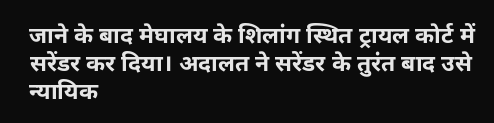जाने के बाद मेघालय के शिलांग स्थित ट्रायल कोर्ट में सरेंडर कर दिया। अदालत ने सरेंडर के तुरंत बाद उसे न्यायिक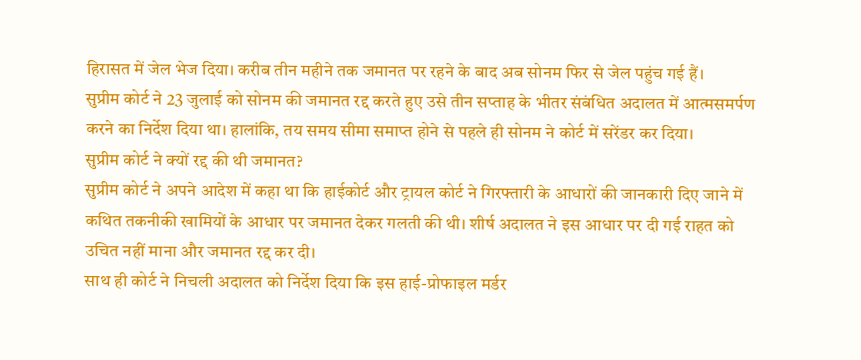हिरासत में जेल भेज दिया। करीब तीन महीने तक जमानत पर रहने के बाद अब सोनम फिर से जेल पहुंच गई हैं।
सुप्रीम कोर्ट ने 23 जुलाई को सोनम की जमानत रद्द करते हुए उसे तीन सप्ताह के भीतर संबंधित अदालत में आत्मसमर्पण करने का निर्देश दिया था। हालांकि, तय समय सीमा समाप्त होने से पहले ही सोनम ने कोर्ट में सरेंडर कर दिया।
सुप्रीम कोर्ट ने क्यों रद्द की थी जमानत?
सुप्रीम कोर्ट ने अपने आदेश में कहा था कि हाईकोर्ट और ट्रायल कोर्ट ने गिरफ्तारी के आधारों की जानकारी दिए जाने में कथित तकनीकी खामियों के आधार पर जमानत देकर गलती की थी। शीर्ष अदालत ने इस आधार पर दी गई राहत को उचित नहीं माना और जमानत रद्द कर दी।
साथ ही कोर्ट ने निचली अदालत को निर्देश दिया कि इस हाई-प्रोफाइल मर्डर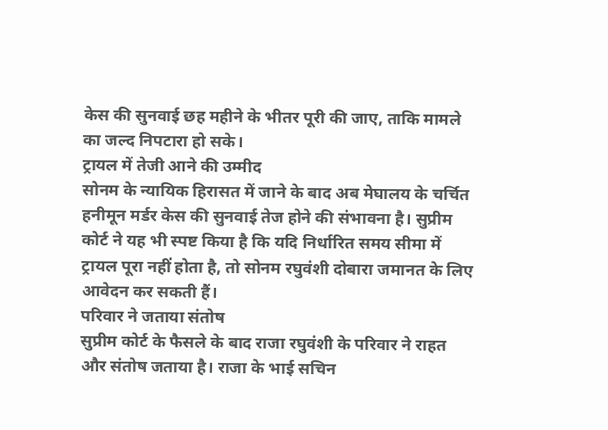केस की सुनवाई छह महीने के भीतर पूरी की जाए, ताकि मामले का जल्द निपटारा हो सके।
ट्रायल में तेजी आने की उम्मीद
सोनम के न्यायिक हिरासत में जाने के बाद अब मेघालय के चर्चित हनीमून मर्डर केस की सुनवाई तेज होने की संभावना है। सुप्रीम कोर्ट ने यह भी स्पष्ट किया है कि यदि निर्धारित समय सीमा में ट्रायल पूरा नहीं होता है, तो सोनम रघुवंशी दोबारा जमानत के लिए आवेदन कर सकती हैं।
परिवार ने जताया संतोष
सुप्रीम कोर्ट के फैसले के बाद राजा रघुवंशी के परिवार ने राहत और संतोष जताया है। राजा के भाई सचिन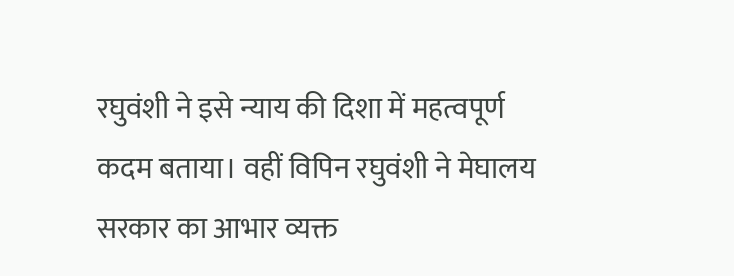रघुवंशी ने इसे न्याय की दिशा में महत्वपूर्ण कदम बताया। वहीं विपिन रघुवंशी ने मेघालय सरकार का आभार व्यक्त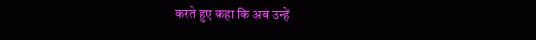करते हुए कहा कि अब उन्हें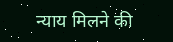न्याय मिलने की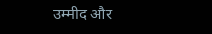उम्मीद और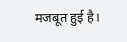मजबूत हुई है।